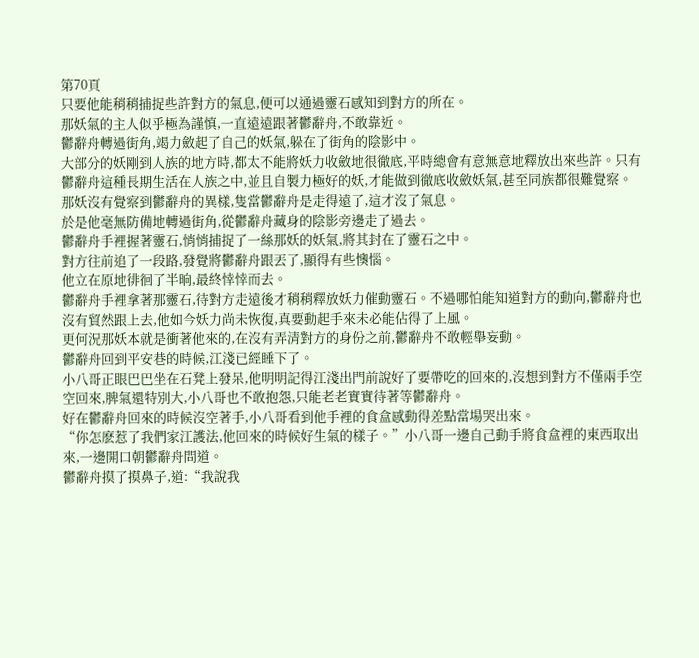第70頁
只要他能稍稍捕捉些許對方的氣息,便可以通過靈石感知到對方的所在。
那妖氣的主人似乎極為謹慎,一直遠遠跟著鬱辭舟,不敢靠近。
鬱辭舟轉過街角,竭力斂起了自己的妖氣,躲在了街角的陰影中。
大部分的妖剛到人族的地方時,都太不能將妖力收斂地很徹底,平時總會有意無意地釋放出來些許。只有鬱辭舟這種長期生活在人族之中,並且自製力極好的妖,才能做到徹底收斂妖氣,甚至同族都很難覺察。
那妖沒有覺察到鬱辭舟的異樣,隻當鬱辭舟是走得遠了,這才沒了氣息。
於是他毫無防備地轉過街角,從鬱辭舟藏身的陰影旁邊走了過去。
鬱辭舟手裡握著靈石,悄悄捕捉了一絲那妖的妖氣,將其封在了靈石之中。
對方往前追了一段路,發覺將鬱辭舟跟丟了,顯得有些懊惱。
他立在原地徘徊了半晌,最終悻悻而去。
鬱辭舟手裡拿著那靈石,待對方走遠後才稍稍釋放妖力催動靈石。不過哪怕能知道對方的動向,鬱辭舟也沒有貿然跟上去,他如今妖力尚未恢復,真要動起手來未必能佔得了上風。
更何況那妖本就是衝著他來的,在沒有弄清對方的身份之前,鬱辭舟不敢輕舉妄動。
鬱辭舟回到平安巷的時候,江淺已經睡下了。
小八哥正眼巴巴坐在石凳上發呆,他明明記得江淺出門前說好了要帶吃的回來的,沒想到對方不僅兩手空空回來,脾氣還特別大,小八哥也不敢抱怨,只能老老實實待著等鬱辭舟。
好在鬱辭舟回來的時候沒空著手,小八哥看到他手裡的食盒感動得差點當場哭出來。
“你怎麽惹了我們家江護法,他回來的時候好生氣的樣子。”小八哥一邊自己動手將食盒裡的東西取出來,一邊開口朝鬱辭舟問道。
鬱辭舟摸了摸鼻子,道:“我說我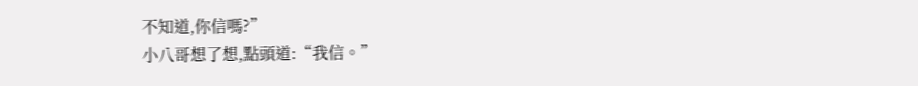不知道,你信嗎?”
小八哥想了想,點頭道:“我信。”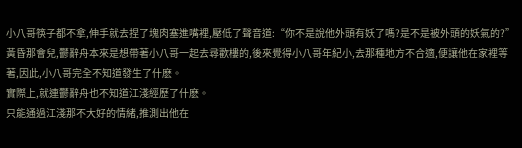小八哥筷子都不拿,伸手就去捏了塊肉塞進嘴裡,壓低了聲音道:“你不是說他外頭有妖了嗎?是不是被外頭的妖氣的?”
黃昏那會兒,鬱辭舟本來是想帶著小八哥一起去尋歡樓的,後來覺得小八哥年紀小,去那種地方不合適,便讓他在家裡等著,因此,小八哥完全不知道發生了什麽。
實際上,就連鬱辭舟也不知道江淺經歷了什麽。
只能通過江淺那不大好的情緒,推測出他在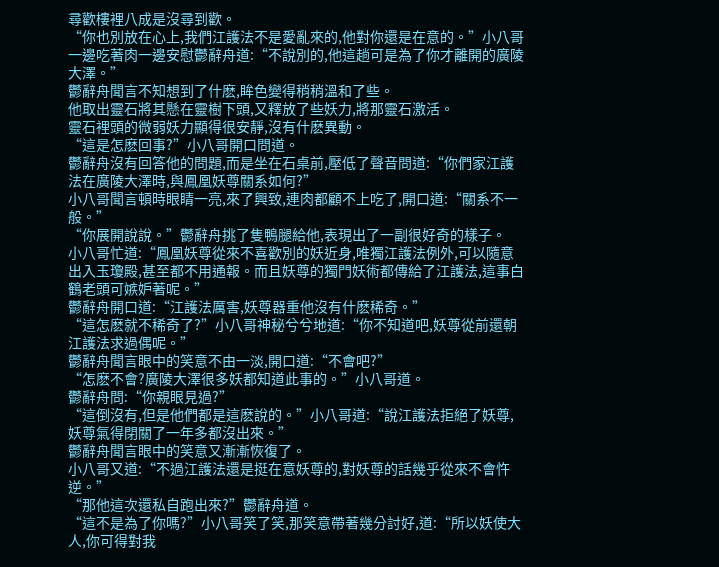尋歡樓裡八成是沒尋到歡。
“你也別放在心上,我們江護法不是愛亂來的,他對你還是在意的。”小八哥一邊吃著肉一邊安慰鬱辭舟道:“不說別的,他這趟可是為了你才離開的廣陵大澤。”
鬱辭舟聞言不知想到了什麽,眸色變得稍稍溫和了些。
他取出靈石將其懸在靈樹下頭,又釋放了些妖力,將那靈石激活。
靈石裡頭的微弱妖力顯得很安靜,沒有什麽異動。
“這是怎麽回事?”小八哥開口問道。
鬱辭舟沒有回答他的問題,而是坐在石桌前,壓低了聲音問道:“你們家江護法在廣陵大澤時,與鳳凰妖尊關系如何?”
小八哥聞言頓時眼睛一亮,來了興致,連肉都顧不上吃了,開口道:“關系不一般。”
“你展開說說。”鬱辭舟挑了隻鴨腿給他,表現出了一副很好奇的樣子。
小八哥忙道:“鳳凰妖尊從來不喜歡別的妖近身,唯獨江護法例外,可以隨意出入玉瓊殿,甚至都不用通報。而且妖尊的獨門妖術都傳給了江護法,這事白鶴老頭可嫉妒著呢。”
鬱辭舟開口道:“江護法厲害,妖尊器重他沒有什麽稀奇。”
“這怎麽就不稀奇了?”小八哥神秘兮兮地道:“你不知道吧,妖尊從前還朝江護法求過偶呢。”
鬱辭舟聞言眼中的笑意不由一淡,開口道:“不會吧?”
“怎麽不會?廣陵大澤很多妖都知道此事的。”小八哥道。
鬱辭舟問:“你親眼見過?”
“這倒沒有,但是他們都是這麽說的。”小八哥道:“說江護法拒絕了妖尊,妖尊氣得閉關了一年多都沒出來。”
鬱辭舟聞言眼中的笑意又漸漸恢復了。
小八哥又道:“不過江護法還是挺在意妖尊的,對妖尊的話幾乎從來不會忤逆。”
“那他這次還私自跑出來?”鬱辭舟道。
“這不是為了你嗎?”小八哥笑了笑,那笑意帶著幾分討好,道:“所以妖使大人,你可得對我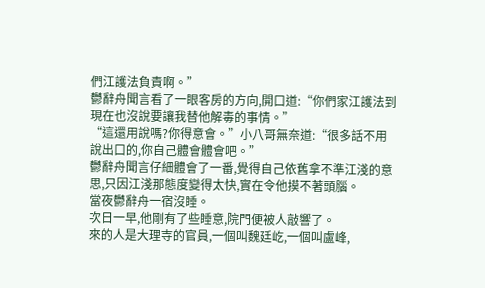們江護法負責啊。”
鬱辭舟聞言看了一眼客房的方向,開口道:“你們家江護法到現在也沒說要讓我替他解毒的事情。”
“這還用說嗎?你得意會。”小八哥無奈道:“很多話不用說出口的,你自己體會體會吧。”
鬱辭舟聞言仔細體會了一番,覺得自己依舊拿不準江淺的意思,只因江淺那態度變得太快,實在令他摸不著頭腦。
當夜鬱辭舟一宿沒睡。
次日一早,他剛有了些睡意,院門便被人敲響了。
來的人是大理寺的官員,一個叫魏廷屹,一個叫盧峰,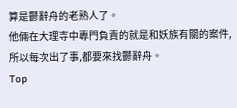算是鬱辭舟的老熟人了。
他倆在大理寺中專門負責的就是和妖族有關的案件,所以每次出了事,都要來找鬱辭舟。
Top